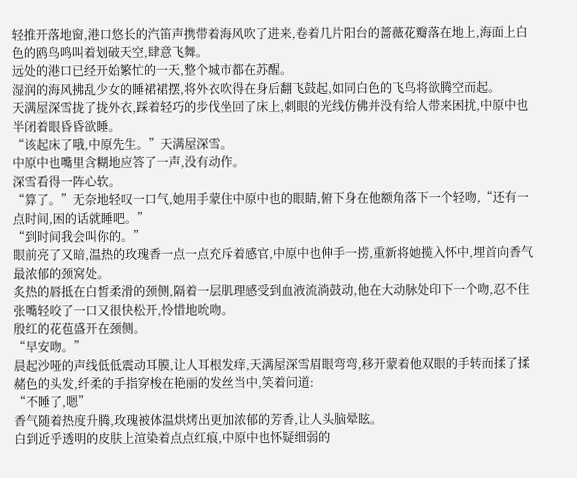轻推开落地窗,港口悠长的汽笛声携带着海风吹了进来,卷着几片阳台的蔷薇花瓣落在地上,海面上白色的鸥鸟鸣叫着划破天空,肆意飞舞。
远处的港口已经开始繁忙的一天,整个城市都在苏醒。
湿润的海风拂乱少女的睡裙裙摆,将外衣吹得在身后翻飞鼓起,如同白色的飞鸟将欲腾空而起。
天满屋深雪拢了拢外衣,踩着轻巧的步伐坐回了床上,刺眼的光线仿佛并没有给人带来困扰,中原中也半闭着眼昏昏欲睡。
“该起床了哦,中原先生。”天满屋深雪。
中原中也嘴里含糊地应答了一声,没有动作。
深雪看得一阵心软。
“算了。”无奈地轻叹一口气,她用手蒙住中原中也的眼睛,俯下身在他额角落下一个轻吻,“还有一点时间,困的话就睡吧。”
“到时间我会叫你的。”
眼前亮了又暗,温热的玫瑰香一点一点充斥着感官,中原中也伸手一捞,重新将她揽入怀中,埋首向香气最浓郁的颈窝处。
炙热的唇抵在白皙柔滑的颈侧,隔着一层肌理感受到血液流淌鼓动,他在大动脉处印下一个吻,忍不住张嘴轻咬了一口又很快松开,怜惜地吮吻。
殷红的花苞盛开在颈侧。
“早安吻。”
晨起沙哑的声线低低震动耳膜,让人耳根发痒,天满屋深雪眉眼弯弯,移开蒙着他双眼的手转而揉了揉赭色的头发,纤柔的手指穿梭在艳丽的发丝当中,笑着问道:
“不睡了,嗯”
香气随着热度升腾,玫瑰被体温烘烤出更加浓郁的芳香,让人头脑晕眩。
白到近乎透明的皮肤上渲染着点点红痕,中原中也怀疑细弱的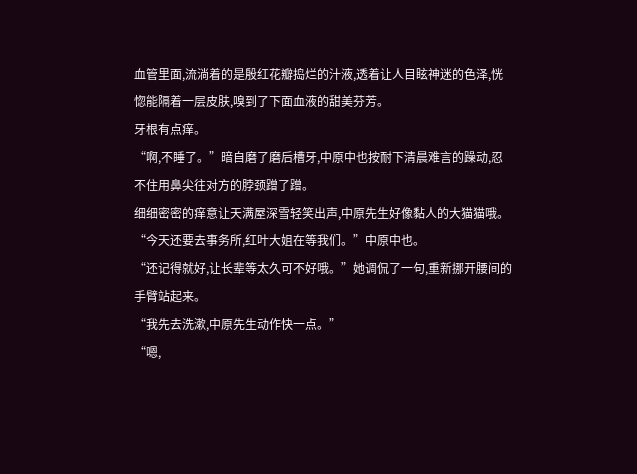血管里面,流淌着的是殷红花瓣捣烂的汁液,透着让人目眩神迷的色泽,恍惚能隔着一层皮肤,嗅到了下面血液的甜美芬芳。
牙根有点痒。
“啊,不睡了。”暗自磨了磨后槽牙,中原中也按耐下清晨难言的躁动,忍不住用鼻尖往对方的脖颈蹭了蹭。
细细密密的痒意让天满屋深雪轻笑出声,中原先生好像黏人的大猫猫哦。
“今天还要去事务所,红叶大姐在等我们。”中原中也。
“还记得就好,让长辈等太久可不好哦。”她调侃了一句,重新挪开腰间的手臂站起来。
“我先去洗漱,中原先生动作快一点。”
“嗯,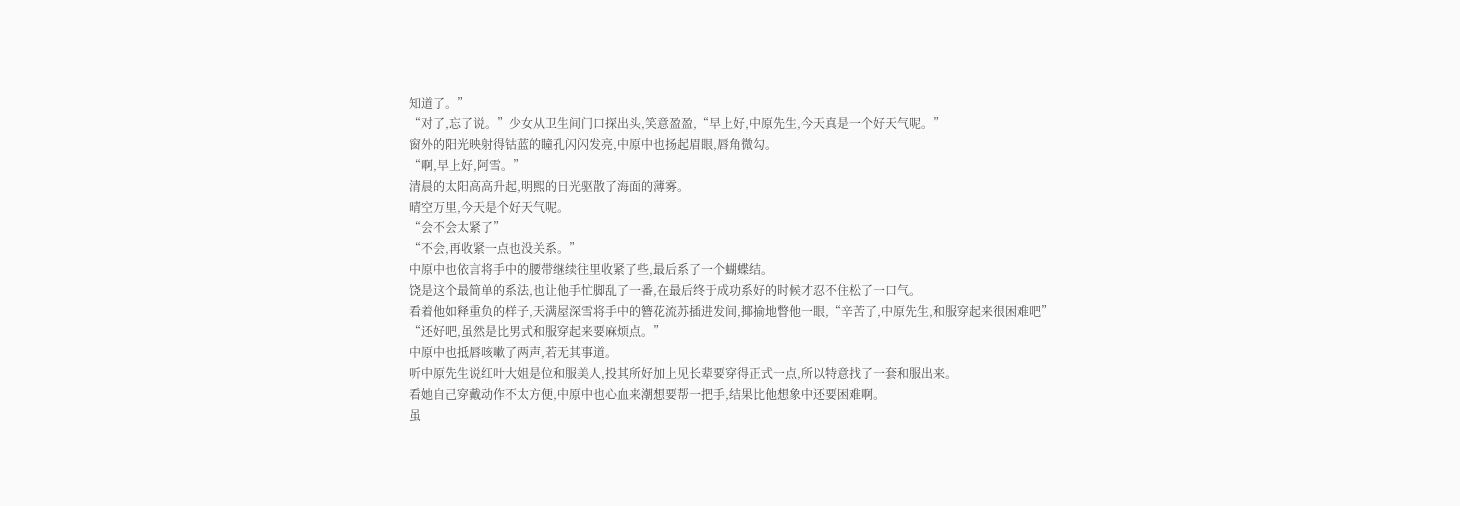知道了。”
“对了,忘了说。”少女从卫生间门口探出头,笑意盈盈,“早上好,中原先生,今天真是一个好天气呢。”
窗外的阳光映射得钴蓝的瞳孔闪闪发亮,中原中也扬起眉眼,唇角微勾。
“啊,早上好,阿雪。”
清晨的太阳高高升起,明熙的日光驱散了海面的薄雾。
晴空万里,今天是个好天气呢。
“会不会太紧了”
“不会,再收紧一点也没关系。”
中原中也依言将手中的腰带继续往里收紧了些,最后系了一个蝴蝶结。
饶是这个最简单的系法,也让他手忙脚乱了一番,在最后终于成功系好的时候才忍不住松了一口气。
看着他如释重负的样子,天满屋深雪将手中的簪花流苏插进发间,揶揄地瞥他一眼,“辛苦了,中原先生,和服穿起来很困难吧”
“还好吧,虽然是比男式和服穿起来要麻烦点。”
中原中也抵唇咳嗽了两声,若无其事道。
听中原先生说红叶大姐是位和服美人,投其所好加上见长辈要穿得正式一点,所以特意找了一套和服出来。
看她自己穿戴动作不太方便,中原中也心血来潮想要帮一把手,结果比他想象中还要困难啊。
虽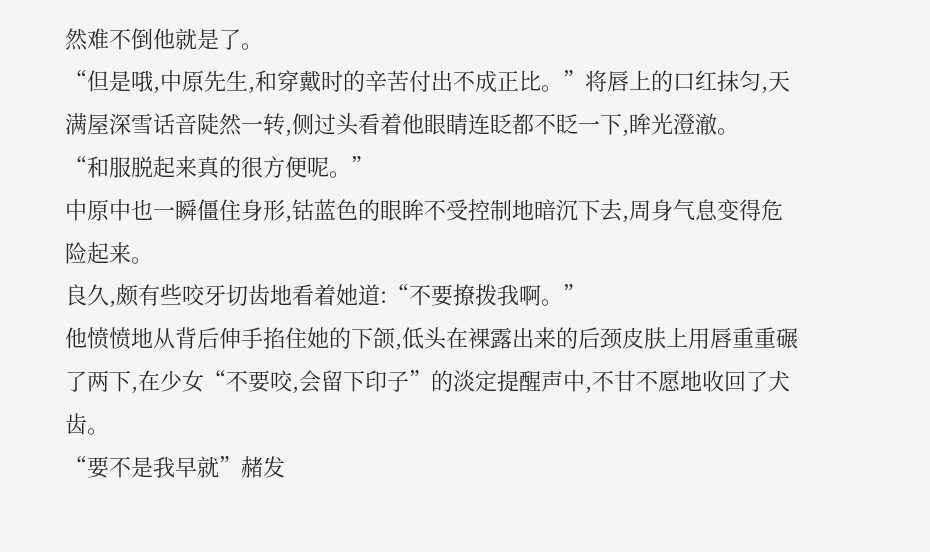然难不倒他就是了。
“但是哦,中原先生,和穿戴时的辛苦付出不成正比。”将唇上的口红抹匀,天满屋深雪话音陡然一转,侧过头看着他眼睛连眨都不眨一下,眸光澄澈。
“和服脱起来真的很方便呢。”
中原中也一瞬僵住身形,钴蓝色的眼眸不受控制地暗沉下去,周身气息变得危险起来。
良久,颇有些咬牙切齿地看着她道:“不要撩拨我啊。”
他愤愤地从背后伸手掐住她的下颌,低头在裸露出来的后颈皮肤上用唇重重碾了两下,在少女“不要咬,会留下印子”的淡定提醒声中,不甘不愿地收回了犬齿。
“要不是我早就”赭发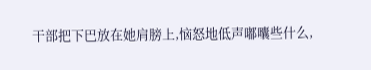干部把下巴放在她肩膀上,恼怒地低声嘟囔些什么,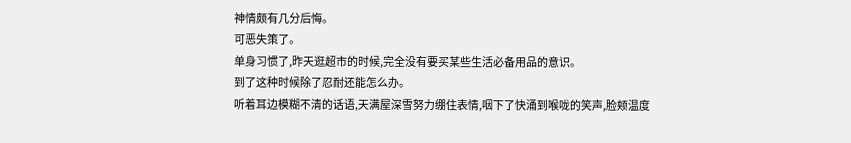神情颇有几分后悔。
可恶失策了。
单身习惯了,昨天逛超市的时候,完全没有要买某些生活必备用品的意识。
到了这种时候除了忍耐还能怎么办。
听着耳边模糊不清的话语,天满屋深雪努力绷住表情,咽下了快涌到喉咙的笑声,脸颊温度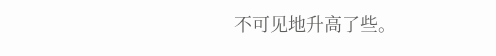不可见地升高了些。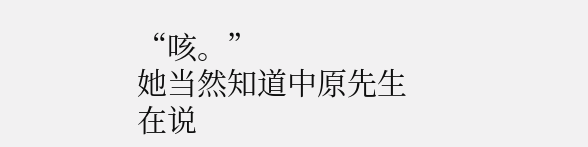“咳。”
她当然知道中原先生在说